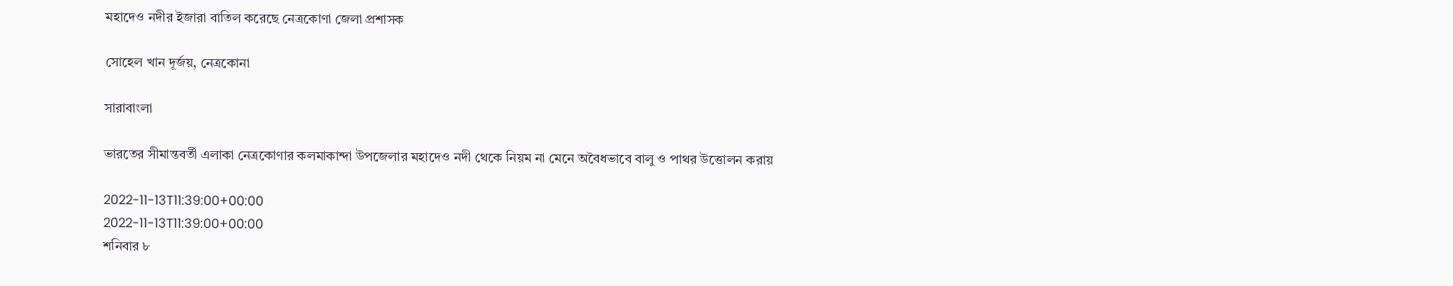মহাদেও নদীর ইজারা বাতিল করেছে নেত্রকোণা জেলা প্রশাসক

সোহেল খান দূর্জয়, নেত্রকোনা

সারাবাংলা

ভারতের সীমান্তবর্তী এলাকা নেত্রকোণার কলমাকান্দা উপজেলার মহাদেও নদী থেকে নিয়ম না মেনে অবৈধভাবে বালু ও পাথর উত্তোলন করায়

2022-11-13T11:39:00+00:00
2022-11-13T11:39:00+00:00
শনিবার ৮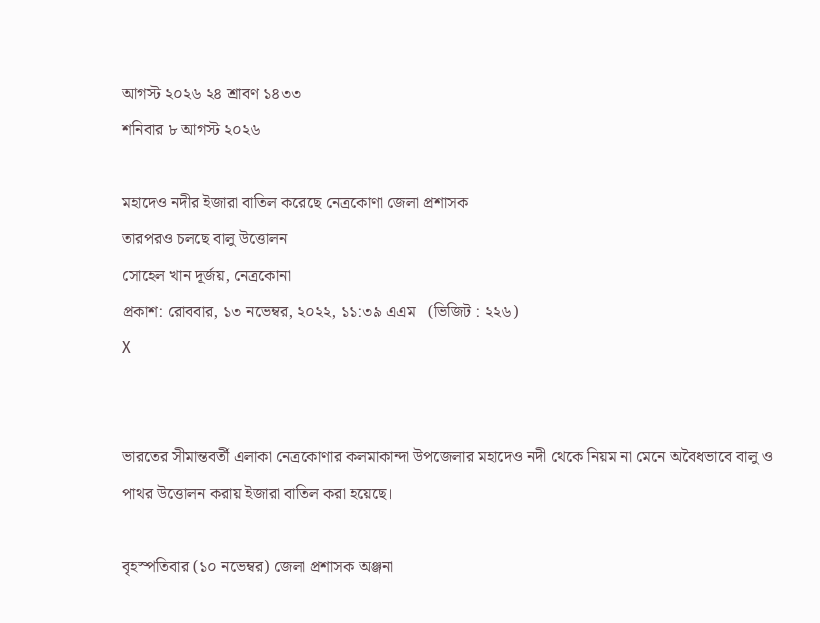আগস্ট ২০২৬ ২৪ শ্রাবণ ১৪৩৩
শনিবার ৮ আগস্ট ২০২৬

মহাদেও নদীর ইজারা বাতিল করেছে নেত্রকোণা জেলা প্রশাসক
তারপরও চলছে বালু উত্তোলন
সোহেল খান দূর্জয়, নেত্রকোনা
প্রকাশ: রোববার, ১৩ নভেম্বর, ২০২২, ১১:৩৯ এএম   (ভিজিট : ২২৬)
X


ভারতের সীমান্তবর্তী এলাকা নেত্রকোণার কলমাকান্দা উপজেলার মহাদেও নদী থেকে নিয়ম না মেনে অবৈধভাবে বালু ও পাথর উত্তোলন করায় ইজারা বাতিল করা হয়েছে।

বৃহস্পতিবার (১০ নভেম্বর) জেলা প্রশাসক অঞ্জনা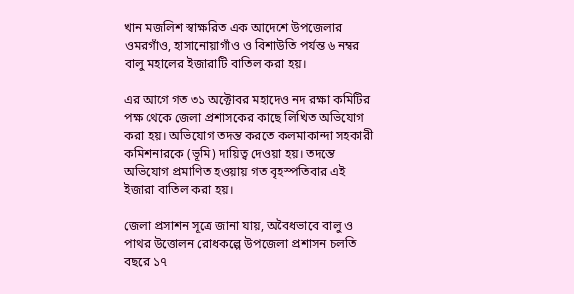খান মজলিশ স্বাক্ষরিত এক আদেশে উপজেলার ওমরগাঁও, হাসানোয়াগাঁও ও বিশাউতি পর্যন্ত ৬ নম্বর বালু মহালের ইজারাটি বাতিল করা হয়।

এর আগে গত ৩১ অক্টোবর মহাদেও নদ রক্ষা কমিটির পক্ষ থেকে জেলা প্রশাসকের কাছে লিখিত অভিযোগ করা হয়। অভিযোগ তদন্ত করতে কলমাকান্দা সহকারী কমিশনারকে (ভূমি) দায়িত্ব দেওয়া হয়। তদন্তে অভিযোগ প্রমাণিত হওয়ায় গত বৃহস্পতিবার এই ইজারা বাতিল করা হয়।

জেলা প্রসাশন সূত্রে জানা যায়, অবৈধভাবে বালু ও পাথর উত্তোলন রোধকল্পে উপজেলা প্রশাসন চলতি বছরে ১৭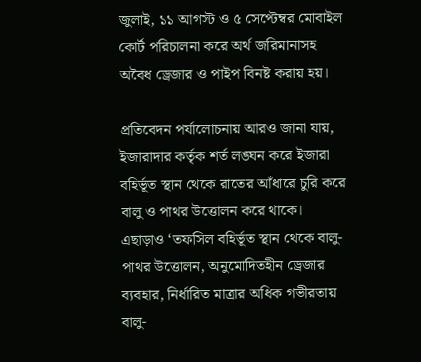জুলাই, ১১ আগস্ট ও ৫ সেপ্টেম্বর মোবাইল কোর্ট পরিচালনা করে অর্থ জরিমানাসহ অবৈধ ড্রেজার ও পাইপ বিনষ্ট করায় হয়।

প্রতিবেদন পর্যালোচনায় আরও জানা যায়, ইজারাদার কর্তৃক শর্ত লঙ্ঘন করে ইজারা বহির্ভূত স্থান থেকে রাতের আঁধারে চুরি করে বালু ও পাথর উত্তোলন করে থাকে। এছাড়াও ‘তফসিল বহির্ভূত স্থান থেকে বালু-পাথর উত্তোলন, অনুমোদিতহীন ড্রেজার ব্যবহার, নির্ধারিত মাত্রার অধিক গভীরতায় বালু-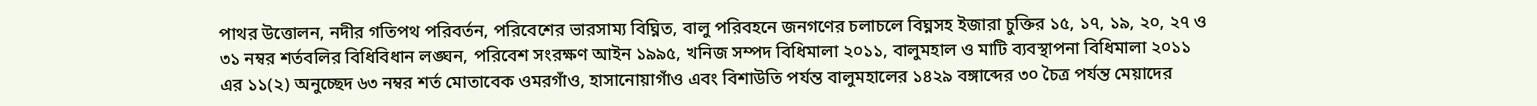পাথর উত্তোলন, নদীর গতিপথ পরিবর্তন, পরিবেশের ভারসাম্য বিঘ্নিত, বালু পরিবহনে জনগণের চলাচলে বিঘ্নসহ ইজারা চুক্তির ১৫, ১৭, ১৯, ২০, ২৭ ও ৩১ নম্বর শর্তবলির বিধিবিধান লঙ্ঘন, পরিবেশ সংরক্ষণ আইন ১৯৯৫, খনিজ সম্পদ বিধিমালা ২০১১, বালুমহাল ও মাটি ব্যবস্থাপনা বিধিমালা ২০১১ এর ১১(২) অনুচ্ছেদ ৬৩ নম্বর শর্ত মোতাবেক ওমরগাঁও, হাসানোয়াগাঁও এবং বিশাউতি পর্যন্ত বালুমহালের ১৪২৯ বঙ্গাব্দের ৩০ চৈত্র পর্যন্ত মেয়াদের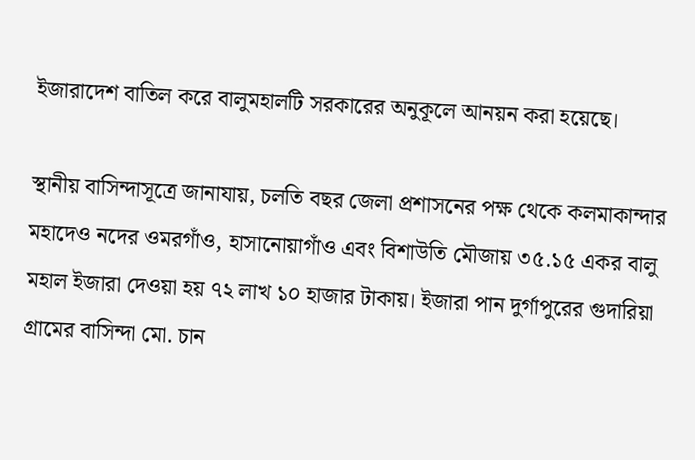ইজারাদেশ বাতিল করে বালুমহালটি সরকারের অনুকূলে আনয়ন করা হয়েছে।

স্থানীয় বাসিন্দাসূত্রে জানাযায়, চলতি বছর জেলা প্রশাসনের পক্ষ থেকে কলমাকান্দার মহাদেও নদের ওমরগাঁও, হাসানোয়াগাঁও এবং বিশাউতি মৌজায় ৩৫.১৫ একর বালু মহাল ইজারা দেওয়া হয় ৭২ লাখ ১০ হাজার টাকায়। ইজারা পান দুর্গাপুরের গুদারিয়া গ্রামের বাসিন্দা মো. চান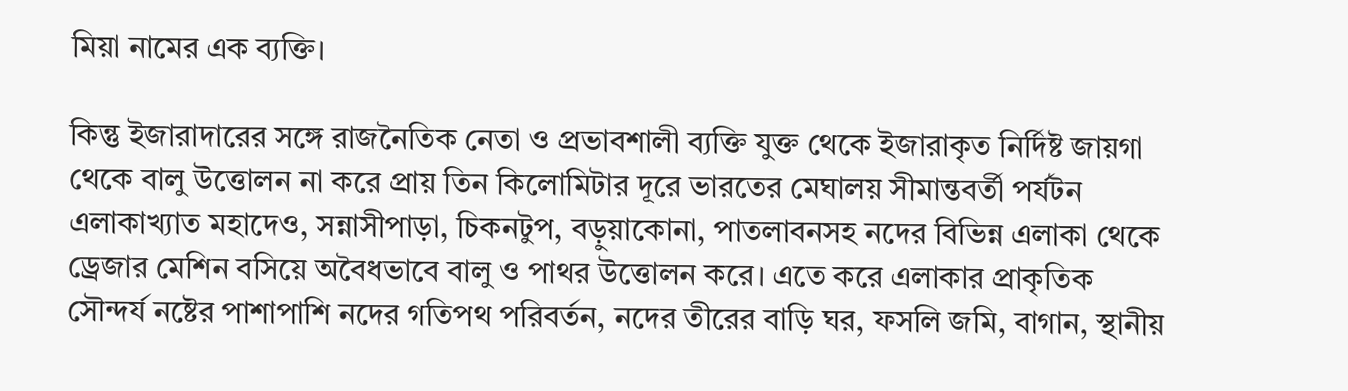মিয়া নামের এক ব্যক্তি।

কিন্তু ইজারাদারের সঙ্গে রাজনৈতিক নেতা ও প্রভাবশালী ব্যক্তি যুক্ত থেকে ইজারাকৃত নির্দিষ্ট জায়গা থেকে বালু উত্তোলন না করে প্রায় তিন কিলোমিটার দূরে ভারতের মেঘালয় সীমান্তবর্তী পর্যটন এলাকাখ্যাত মহাদেও, সন্নাসীপাড়া, চিকনটুপ, বড়ুয়াকোনা, পাতলাবনসহ নদের বিভিন্ন এলাকা থেকে ড্রেজার মেশিন বসিয়ে অবৈধভাবে বালু ও পাথর উত্তোলন করে। এতে করে এলাকার প্রাকৃতিক সৌন্দর্য নষ্টের পাশাপাশি নদের গতিপথ পরিবর্তন, নদের তীরের বাড়ি ঘর, ফসলি জমি, বাগান, স্থানীয়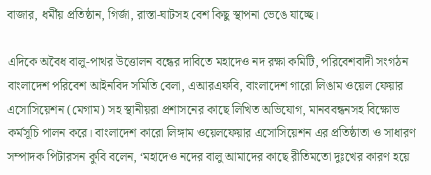বাজার, ধর্মীয় প্রতিষ্ঠান, গির্জা, রাস্তা-ঘাটসহ বেশ কিছু স্থাপনা ভেঙে যাচ্ছে।

এদিকে অবৈধ বালু-পাথর উত্তোলন বন্ধের দাবিতে মহাদেও নদ রক্ষা কমিটি, পরিবেশবাদী সংগঠন বাংলাদেশ পরিবেশ আইনবিদ সমিতি বেলা, এআরএফবি, বাংলাদেশ গারো লিঙাম ওয়েল ফেয়ার এসোসিয়েশন (মেগাম) সহ স্থানীয়রা প্রশাসনের কাছে লিখিত অভিযোগ, মানববন্ধনসহ বিক্ষোভ কর্মসূচি পালন করে। বাংলাদেশ কারো লিঙ্গাম ওয়েলফেয়ার এসোসিয়েশন এর প্রতিষ্ঠাতা ও সাধারণ সম্পাদক পিটারসন কুবি বলেন, ‘মহাদেও নদের বালু আমাদের কাছে রীতিমতো দুঃখের কারণ হয়ে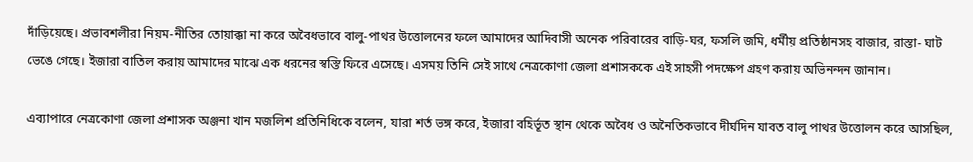দাঁড়িয়েছে। প্রভাবশলীরা নিয়ম-নীতির তোয়াক্কা না করে অবৈধভাবে বালু-পাথর উত্তোলনের ফলে আমাদের আদিবাসী অনেক পরিবারের বাড়ি-ঘর, ফসলি জমি, ধর্মীয় প্রতিষ্ঠানসহ বাজার, রাস্তা- ঘাট ভেঙে গেছে। ইজারা বাতিল করায় আমাদের মাঝে এক ধরনের স্বস্তি ফিরে এসেছে। এসময় তিনি সেই সাথে নেত্রকোণা জেলা প্রশাসককে এই সাহসী পদক্ষেপ গ্রহণ করায় অভিনন্দন জানান।

এব্যাপারে নেত্রকোণা জেলা প্রশাসক অঞ্জনা খান মজলিশ প্রতিনিধিকে বলেন, যারা শর্ত ভঙ্গ করে, ইজারা বহির্ভূত স্থান থেকে অবৈধ ও অনৈতিকভাবে দীর্ঘদিন যাবত বালু পাথর উত্তোলন করে আসছিল,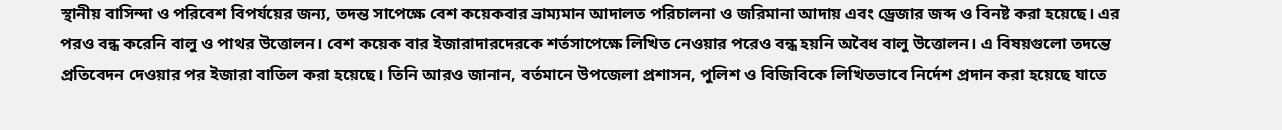স্থানীয় বাসিন্দা ও পরিবেশ বিপর্যয়ের জন্য, তদন্ত সাপেক্ষে বেশ কয়েকবার ভ্রাম্যমান আদালত পরিচালনা ও জরিমানা আদায় এবং ড্রেজার জব্দ ও বিনষ্ট করা হয়েছে। এর পরও বন্ধ করেনি বালু ও পাথর উত্তোলন। বেশ কয়েক বার ইজারাদারদেরকে শর্তসাপেক্ষে লিখিত নেওয়ার পরেও বন্ধ হয়নি অবৈধ বালু উত্তোলন। এ বিষয়গুলো তদন্তে প্রতিবেদন দেওয়ার পর ইজারা বাতিল করা হয়েছে। তিনি আরও জানান, বর্তমানে উপজেলা প্রশাসন, পুলিশ ও বিজিবিকে লিখিতভাবে নির্দেশ প্রদান করা হয়েছে যাতে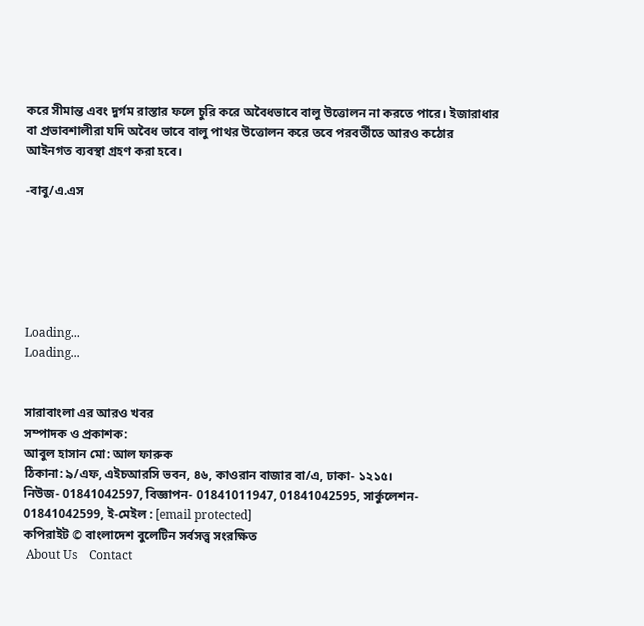করে সীমান্ত এবং দুর্গম রাস্তার ফলে চুরি করে অবৈধভাবে বালু উত্তোলন না করতে পারে। ইজারাধার বা প্রভাবশালীরা যদি অবৈধ ভাবে বালু পাথর উত্তোলন করে তবে পরবর্তীতে আরও কঠোর আইনগত ব্যবস্থা গ্রহণ করা হবে।

-বাবু/এ.এস






Loading...
Loading...


সারাবাংলা এর আরও খবর
সম্পাদক ও প্রকাশক:
আবুল হাসান মো: আল ফারুক
ঠিকানা: ৯/এফ, এইচআরসি ভবন, ৪৬, কাওরান বাজার বা/এ, ঢাকা- ১২১৫।
নিউজ- 01841042597, বিজ্ঞাপন- 01841011947, 01841042595, সার্কুলেশন- 01841042599, ই-মেইল : [email protected]
কপিরাইট © বাংলাদেশ বুলেটিন সর্বসত্ত্ব সংরক্ষিত
 About Us    Contact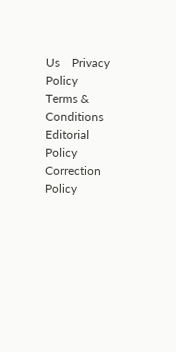Us    Privacy Policy    Terms & Conditions    Editorial Policy    Correction Policy